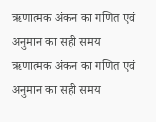ऋणात्मक अंकन का गणित एवं अनुमान का सही समय
ऋणात्मक अंकन का गणित एवं अनुमान का सही समय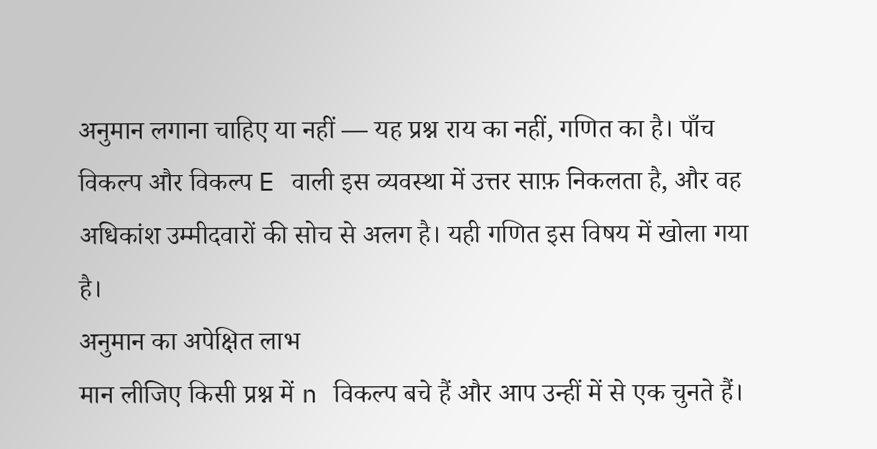अनुमान लगाना चाहिए या नहीं — यह प्रश्न राय का नहीं, गणित का है। पाँच विकल्प और विकल्प E वाली इस व्यवस्था में उत्तर साफ़ निकलता है, और वह अधिकांश उम्मीदवारों की सोच से अलग है। यही गणित इस विषय में खोला गया है।
अनुमान का अपेक्षित लाभ
मान लीजिए किसी प्रश्न में n विकल्प बचे हैं और आप उन्हीं में से एक चुनते हैं।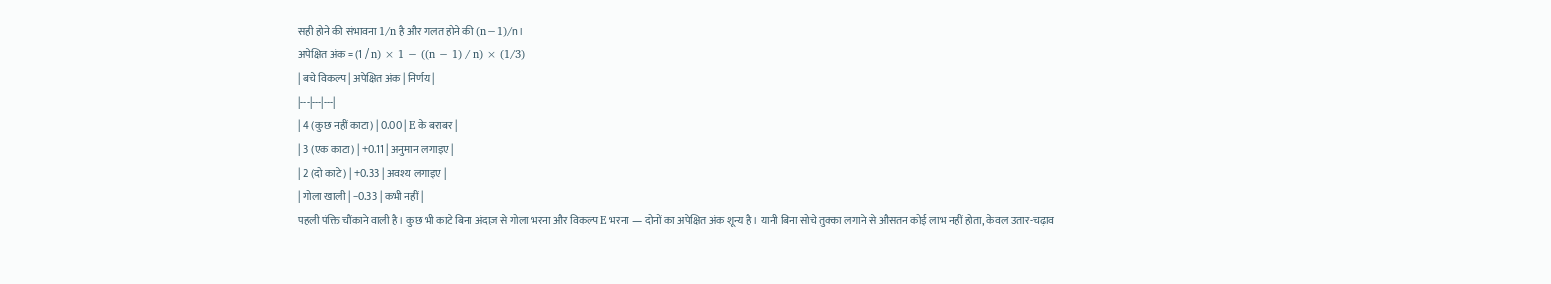सही होने की संभावना 1/n है और गलत होने की (n−1)/n।
अपेक्षित अंक = (1 / n) × 1 − ((n − 1) / n) × (1/3)
| बचे विकल्प | अपेक्षित अंक | निर्णय |
|---|---|---|
| 4 (कुछ नहीं काटा) | 0.00 | E के बराबर |
| 3 (एक काटा) | +0.11 | अनुमान लगाइए |
| 2 (दो काटे) | +0.33 | अवश्य लगाइए |
| गोला खाली | −0.33 | कभी नहीं |
पहली पंक्ति चौंकाने वाली है। कुछ भी काटे बिना अंदाज़ से गोला भरना और विकल्प E भरना — दोनों का अपेक्षित अंक शून्य है। यानी बिना सोचे तुक्का लगाने से औसतन कोई लाभ नहीं होता, केवल उतार-चढ़ाव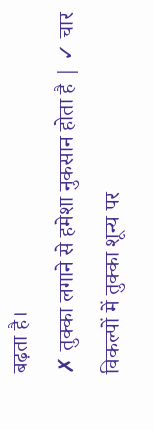बढ़ता है।
✗ तुक्का लगाने से हमेशा नुकसान होता है | ✓ चार विकल्पों में तुक्का शून्य पर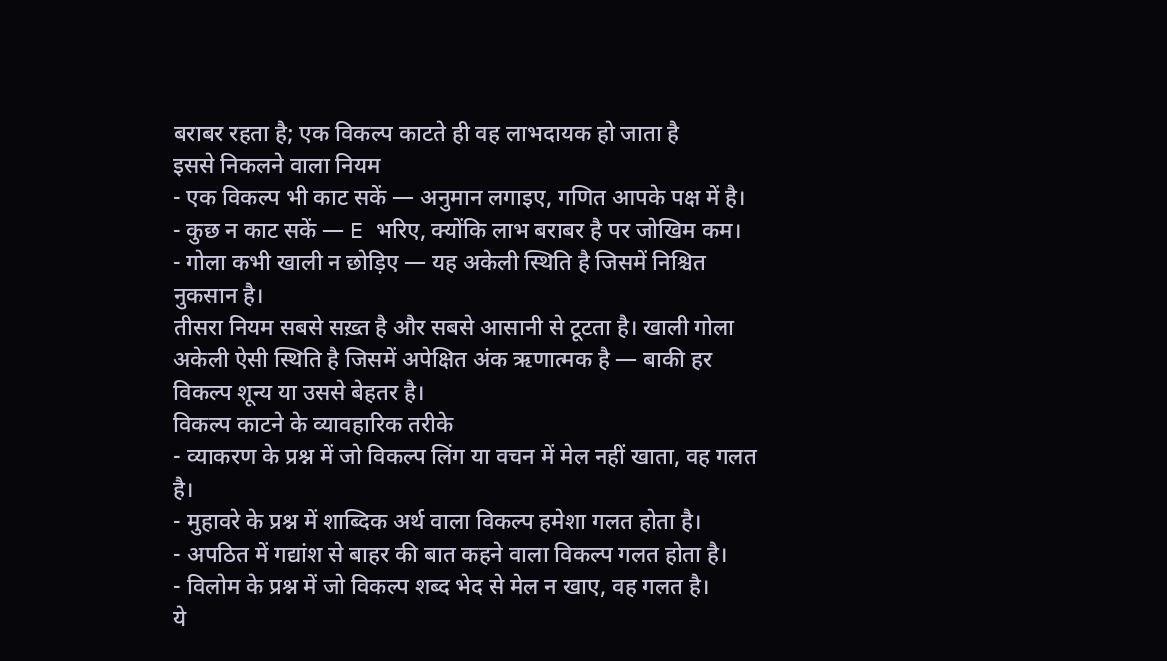बराबर रहता है; एक विकल्प काटते ही वह लाभदायक हो जाता है
इससे निकलने वाला नियम
- एक विकल्प भी काट सकें — अनुमान लगाइए, गणित आपके पक्ष में है।
- कुछ न काट सकें — E भरिए, क्योंकि लाभ बराबर है पर जोखिम कम।
- गोला कभी खाली न छोड़िए — यह अकेली स्थिति है जिसमें निश्चित नुकसान है।
तीसरा नियम सबसे सख़्त है और सबसे आसानी से टूटता है। खाली गोला अकेली ऐसी स्थिति है जिसमें अपेक्षित अंक ऋणात्मक है — बाकी हर विकल्प शून्य या उससे बेहतर है।
विकल्प काटने के व्यावहारिक तरीके
- व्याकरण के प्रश्न में जो विकल्प लिंग या वचन में मेल नहीं खाता, वह गलत है।
- मुहावरे के प्रश्न में शाब्दिक अर्थ वाला विकल्प हमेशा गलत होता है।
- अपठित में गद्यांश से बाहर की बात कहने वाला विकल्प गलत होता है।
- विलोम के प्रश्न में जो विकल्प शब्द भेद से मेल न खाए, वह गलत है।
ये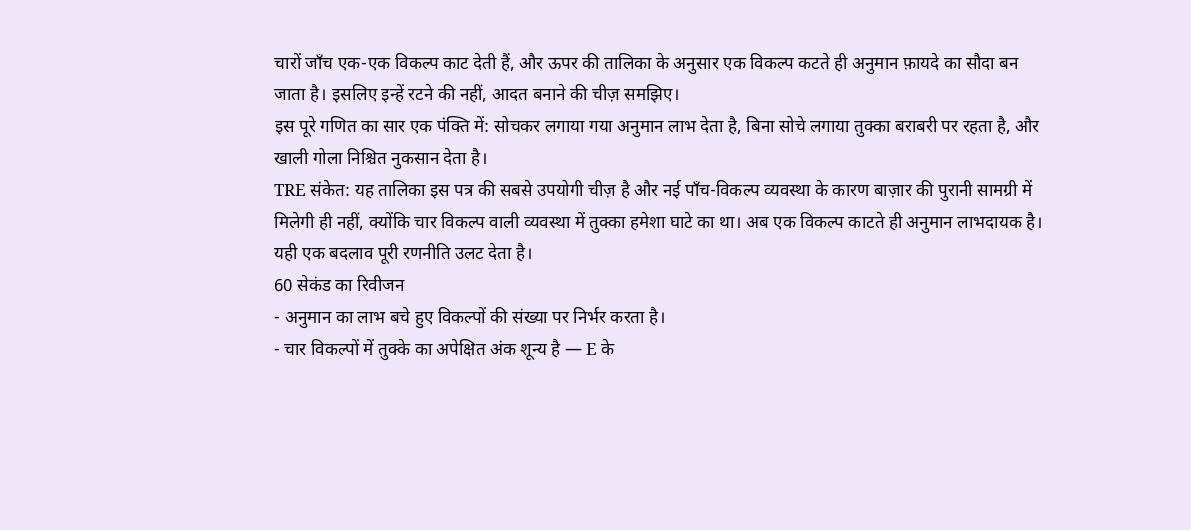चारों जाँच एक-एक विकल्प काट देती हैं, और ऊपर की तालिका के अनुसार एक विकल्प कटते ही अनुमान फ़ायदे का सौदा बन जाता है। इसलिए इन्हें रटने की नहीं, आदत बनाने की चीज़ समझिए।
इस पूरे गणित का सार एक पंक्ति में: सोचकर लगाया गया अनुमान लाभ देता है, बिना सोचे लगाया तुक्का बराबरी पर रहता है, और खाली गोला निश्चित नुकसान देता है।
TRE संकेत: यह तालिका इस पत्र की सबसे उपयोगी चीज़ है और नई पाँच-विकल्प व्यवस्था के कारण बाज़ार की पुरानी सामग्री में मिलेगी ही नहीं, क्योंकि चार विकल्प वाली व्यवस्था में तुक्का हमेशा घाटे का था। अब एक विकल्प काटते ही अनुमान लाभदायक है। यही एक बदलाव पूरी रणनीति उलट देता है।
60 सेकंड का रिवीजन
- अनुमान का लाभ बचे हुए विकल्पों की संख्या पर निर्भर करता है।
- चार विकल्पों में तुक्के का अपेक्षित अंक शून्य है — E के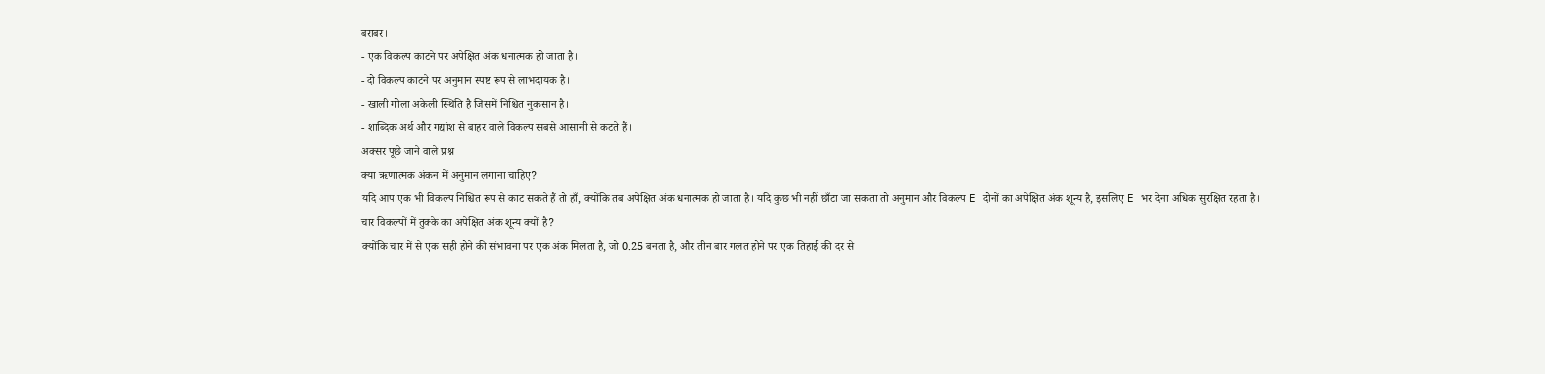बराबर।
- एक विकल्प काटने पर अपेक्षित अंक धनात्मक हो जाता है।
- दो विकल्प काटने पर अनुमान स्पष्ट रूप से लाभदायक है।
- खाली गोला अकेली स्थिति है जिसमें निश्चित नुकसान है।
- शाब्दिक अर्थ और गद्यांश से बाहर वाले विकल्प सबसे आसानी से कटते हैं।
अक्सर पूछे जाने वाले प्रश्न
क्या ऋणात्मक अंकन में अनुमान लगाना चाहिए?
यदि आप एक भी विकल्प निश्चित रूप से काट सकते हैं तो हाँ, क्योंकि तब अपेक्षित अंक धनात्मक हो जाता है। यदि कुछ भी नहीं छाँटा जा सकता तो अनुमान और विकल्प E दोनों का अपेक्षित अंक शून्य है, इसलिए E भर देना अधिक सुरक्षित रहता है।
चार विकल्पों में तुक्के का अपेक्षित अंक शून्य क्यों है?
क्योंकि चार में से एक सही होने की संभावना पर एक अंक मिलता है, जो 0.25 बनता है, और तीन बार गलत होने पर एक तिहाई की दर से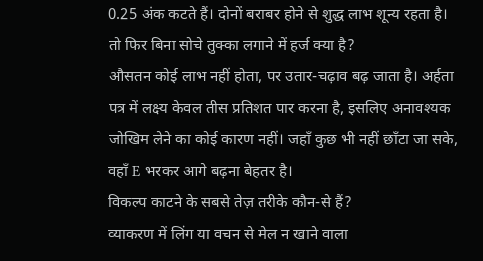0.25 अंक कटते हैं। दोनों बराबर होने से शुद्ध लाभ शून्य रहता है।
तो फिर बिना सोचे तुक्का लगाने में हर्ज क्या है?
औसतन कोई लाभ नहीं होता, पर उतार-चढ़ाव बढ़ जाता है। अर्हता पत्र में लक्ष्य केवल तीस प्रतिशत पार करना है, इसलिए अनावश्यक जोखिम लेने का कोई कारण नहीं। जहाँ कुछ भी नहीं छाँटा जा सके, वहाँ E भरकर आगे बढ़ना बेहतर है।
विकल्प काटने के सबसे तेज़ तरीके कौन-से हैं?
व्याकरण में लिंग या वचन से मेल न खाने वाला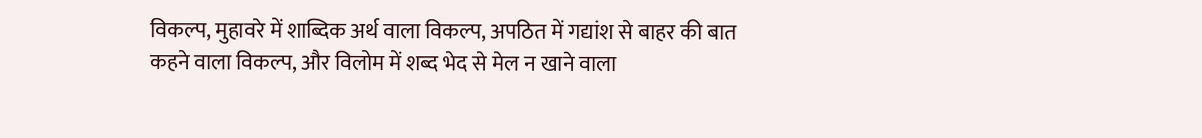विकल्प, मुहावरे में शाब्दिक अर्थ वाला विकल्प, अपठित में गद्यांश से बाहर की बात कहने वाला विकल्प, और विलोम में शब्द भेद से मेल न खाने वाला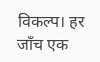विकल्प। हर जाँच एक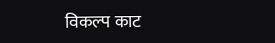विकल्प काट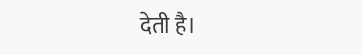देती है।